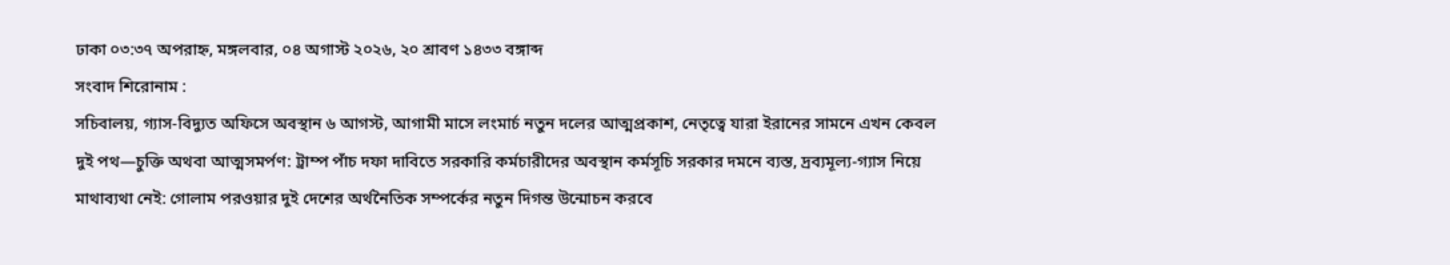ঢাকা ০৩:৩৭ অপরাহ্ন, মঙ্গলবার, ০৪ অগাস্ট ২০২৬, ২০ শ্রাবণ ১৪৩৩ বঙ্গাব্দ
সংবাদ শিরোনাম :
সচিবালয়, গ্যাস-বিদ্যুত অফিসে অবস্থান ৬ আগস্ট, আগামী মাসে লংমার্চ নতুন দলের আত্মপ্রকাশ, নেতৃত্বে যারা ইরানের সামনে এখন কেবল দুই পথ—চুক্তি অথবা আত্মসমর্পণ: ট্রাম্প পাঁচ দফা দাবিতে সরকারি কর্মচারীদের অবস্থান কর্মসূচি সরকার দমনে ব্যস্ত, দ্রব্যমূল্য-গ্যাস নিয়ে মাথাব্যথা নেই: গোলাম পরওয়ার দুই দেশের অর্থনৈতিক সম্পর্কের নতুন দিগন্ত উন্মোচন করবে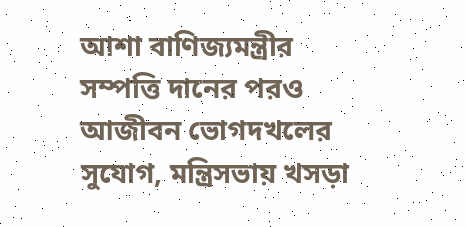আশা বাণিজ্যমন্ত্রীর সম্পত্তি দানের পরও আজীবন ভোগদখলের সুযোগ, মন্ত্রিসভায় খসড়া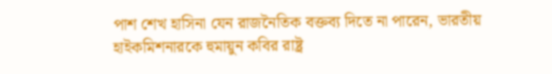পাশ শেখ হাসিনা যেন রাজনৈতিক বক্তব্য দিতে না পারেন, ভারতীয় হাইকমিশনারকে হুমায়ুন কবির রাষ্ট্র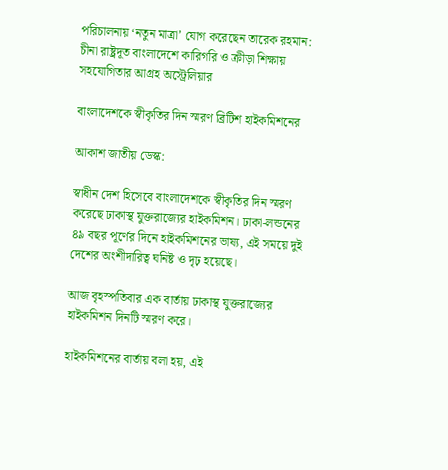পরিচালনায় ‘নতুন মাত্রা’ যোগ করেছেন তারেক রহমান: চীনা রাষ্ট্রদূত বাংলাদেশে কারিগরি ও ক্রীড়া শিক্ষায় সহযোগিতার আগ্রহ অস্ট্রেলিয়ার

বাংলাদেশকে স্বীকৃতির দিন স্মরণ ব্রিটিশ হাইকমিশনের

আকাশ জাতীয় ডেস্ক:

স্বাধীন দেশ হিসেবে বাংলাদেশকে স্বীকৃতির দিন স্মরণ করেছে ঢাকাস্থ যুক্তরাজ্যের হাইকমিশন। ঢাকা-লন্ডনের ৪৯ বছর পূর্ণের দিনে হাইকমিশনের ভাষ্য, এই সময়ে দুই দেশের অংশীদারিত্ব ঘনিষ্ট ও দৃঢ় হয়েছে।

আজ বৃহস্পতিবার এক বার্তায় ঢাকাস্থ যুক্তরাজ্যের হাইকমিশন দিনটি স্মরণ করে।

হাইকমিশনের বার্তায় বলা হয়, এই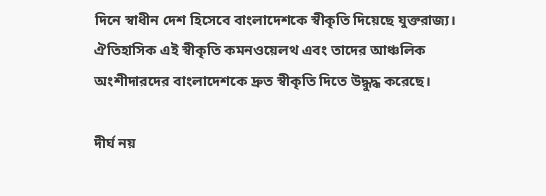দিনে স্বাধীন দেশ হিসেবে বাংলাদেশকে স্বীকৃতি দিয়েছে যুক্তরাজ্য। ঐতিহাসিক এই স্বীকৃতি কমনওয়েলথ এবং তাদের আঞ্চলিক অংশীদারদের বাংলাদেশকে দ্রুত স্বীকৃতি দিতে উদ্ধুদ্ধ করেছে।

দীর্ঘ নয়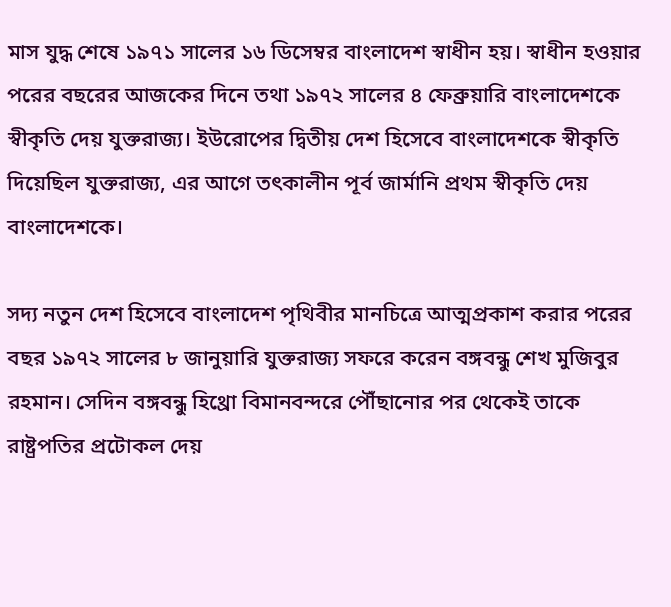মাস যুদ্ধ শেষে ১৯৭১ সালের ১৬ ডিসেম্বর বাংলাদেশ স্বাধীন হয়। স্বাধীন হওয়ার পরের বছরের আজকের দিনে তথা ১৯৭২ সালের ৪ ফেব্রুয়ারি বাংলাদেশকে স্বীকৃতি দেয় যুক্তরাজ্য। ইউরোপের দ্বিতীয় দেশ হিসেবে বাংলাদেশকে স্বীকৃতি দিয়েছিল যুক্তরাজ্য, এর আগে তৎকালীন পূর্ব জার্মানি প্রথম স্বীকৃতি দেয় বাংলাদেশকে।

সদ্য নতুন দেশ হিসেবে বাংলাদেশ পৃথিবীর মানচিত্রে আত্মপ্রকাশ করার পরের বছর ১৯৭২ সালের ৮ জানুয়ারি যুক্তরাজ্য সফরে করেন বঙ্গবন্ধু শেখ মুজিবুর রহমান। সেদিন বঙ্গবন্ধু হিথ্রো বিমানবন্দরে পৌঁছানোর পর থেকেই তাকে রাষ্ট্রপতির প্রটোকল দেয়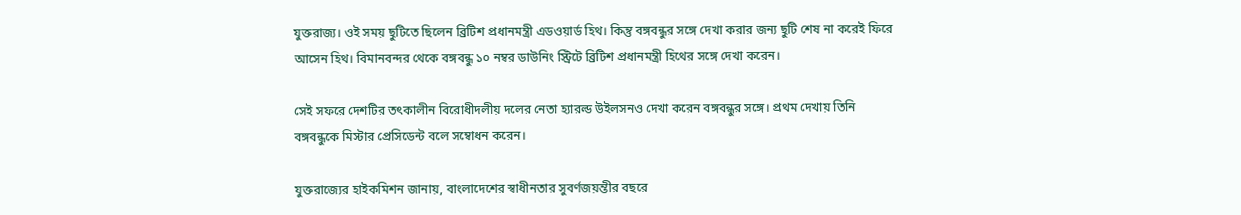যুক্তরাজ্য। ওই সময় ছুটিতে ছিলেন ব্রিটিশ প্রধানমন্ত্রী এডওয়ার্ড হিথ। কিন্তু বঙ্গবন্ধুর সঙ্গে দেখা করার জন্য ছুটি শেষ না করেই ফিরে আসেন হিথ। বিমানবন্দর থেকে বঙ্গবন্ধু ১০ নম্বর ডাউনিং স্ট্রিটে ব্রিটিশ প্রধানমন্ত্রী হিথের সঙ্গে দেখা করেন।

সেই সফরে দেশটির তৎকালীন বিরোধীদলীয় দলের নেতা হ্যারল্ড উইলসনও দেখা করেন বঙ্গবন্ধুর সঙ্গে। প্রথম দেখায় তিনি বঙ্গবন্ধুকে মিস্টার প্রেসিডেন্ট বলে সম্বোধন করেন।

যুক্তরাজ্যের হাইকমিশন জানায়, বাংলাদেশের স্বাধীনতার সুবর্ণজয়ন্তীর বছরে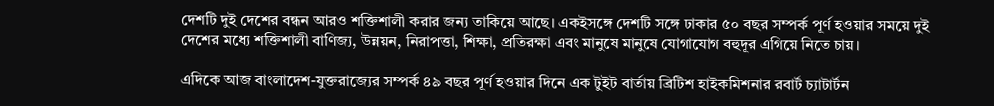দেশটি দুই দেশের বন্ধন আরও শক্তিশালী করার জন্য তাকিয়ে আছে। একইসঙ্গে দেশটি সঙ্গে ঢাকার ৫০ বছর সম্পর্ক পূর্ণ হওয়ার সময়ে দুই দেশের মধ্যে শক্তিশালী বাণিজ্য, উন্নয়ন, নিরাপত্তা, শিক্ষা, প্রতিরক্ষা এবং মানুষে মানুষে যোগাযোগ বহুদূর এগিয়ে নিতে চায়।

এদিকে আজ বাংলাদেশ-যুক্তরাজ্যের সম্পর্ক ৪৯ বছর পূর্ণ হওয়ার দিনে এক টুইট বার্তায় ব্রিটিশ হাইকমিশনার রবার্ট চ্যাটার্টন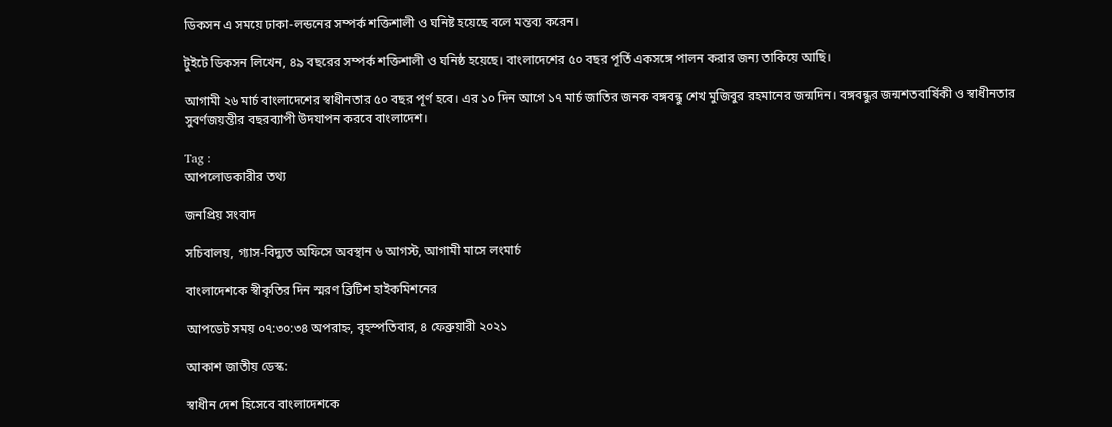ডিকসন এ সময়ে ঢাকা-লন্ডনের সম্পর্ক শক্তিশালী ও ঘনিষ্ট হয়েছে বলে মন্তব্য করেন।

টুইটে ডিকসন লিখেন, ৪৯ বছরের সম্পর্ক শক্তিশালী ও ঘনিষ্ঠ হয়েছে। বাংলাদেশের ৫০ বছর পূর্তি একসঙ্গে পালন করার জন্য তাকিয়ে আছি।

আগামী ২৬ মার্চ বাংলাদেশের স্বাধীনতার ৫০ বছর পূর্ণ হবে। এর ১০ দিন আগে ১৭ মার্চ জাতির জনক বঙ্গবন্ধু শেখ মুজিবুর রহমানের জন্মদিন। বঙ্গবন্ধুর জন্মশতবার্ষিকী ও স্বাধীনতার সুবর্ণজয়ন্তীর বছরব্যাপী উদযাপন করবে বাংলাদেশ।

Tag :
আপলোডকারীর তথ্য

জনপ্রিয় সংবাদ

সচিবালয়, গ্যাস-বিদ্যুত অফিসে অবস্থান ৬ আগস্ট, আগামী মাসে লংমার্চ

বাংলাদেশকে স্বীকৃতির দিন স্মরণ ব্রিটিশ হাইকমিশনের

আপডেট সময় ০৭:৩০:৩৪ অপরাহ্ন, বৃহস্পতিবার, ৪ ফেব্রুয়ারী ২০২১

আকাশ জাতীয় ডেস্ক:

স্বাধীন দেশ হিসেবে বাংলাদেশকে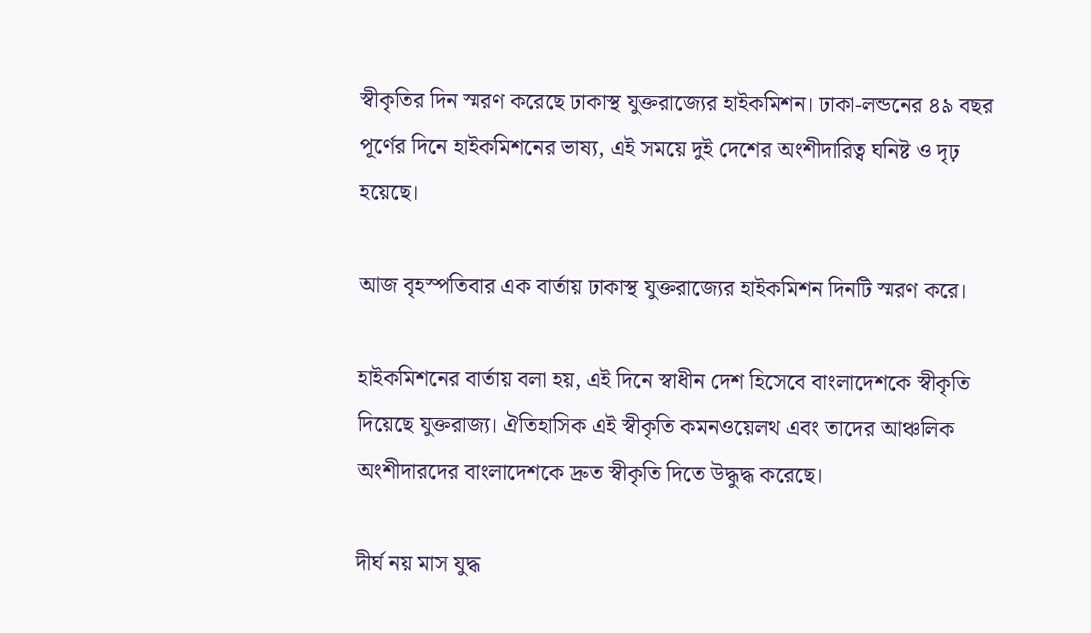স্বীকৃতির দিন স্মরণ করেছে ঢাকাস্থ যুক্তরাজ্যের হাইকমিশন। ঢাকা-লন্ডনের ৪৯ বছর পূর্ণের দিনে হাইকমিশনের ভাষ্য, এই সময়ে দুই দেশের অংশীদারিত্ব ঘনিষ্ট ও দৃঢ় হয়েছে।

আজ বৃহস্পতিবার এক বার্তায় ঢাকাস্থ যুক্তরাজ্যের হাইকমিশন দিনটি স্মরণ করে।

হাইকমিশনের বার্তায় বলা হয়, এই দিনে স্বাধীন দেশ হিসেবে বাংলাদেশকে স্বীকৃতি দিয়েছে যুক্তরাজ্য। ঐতিহাসিক এই স্বীকৃতি কমনওয়েলথ এবং তাদের আঞ্চলিক অংশীদারদের বাংলাদেশকে দ্রুত স্বীকৃতি দিতে উদ্ধুদ্ধ করেছে।

দীর্ঘ নয় মাস যুদ্ধ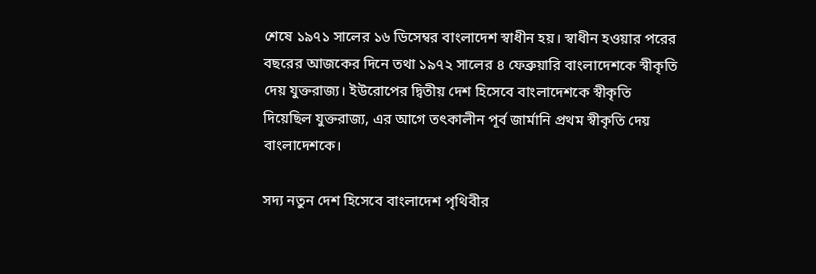শেষে ১৯৭১ সালের ১৬ ডিসেম্বর বাংলাদেশ স্বাধীন হয়। স্বাধীন হওয়ার পরের বছরের আজকের দিনে তথা ১৯৭২ সালের ৪ ফেব্রুয়ারি বাংলাদেশকে স্বীকৃতি দেয় যুক্তরাজ্য। ইউরোপের দ্বিতীয় দেশ হিসেবে বাংলাদেশকে স্বীকৃতি দিয়েছিল যুক্তরাজ্য, এর আগে তৎকালীন পূর্ব জার্মানি প্রথম স্বীকৃতি দেয় বাংলাদেশকে।

সদ্য নতুন দেশ হিসেবে বাংলাদেশ পৃথিবীর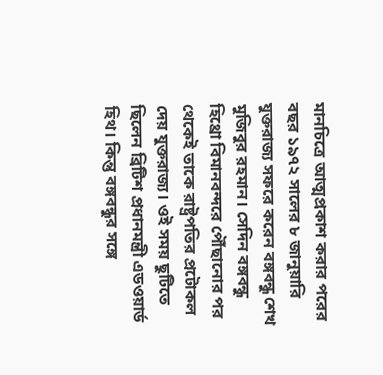মানচিত্রে আত্মপ্রকাশ করার পরের বছর ১৯৭২ সালের ৮ জানুয়ারি যুক্তরাজ্য সফরে করেন বঙ্গবন্ধু শেখ মুজিবুর রহমান। সেদিন বঙ্গবন্ধু হিথ্রো বিমানবন্দরে পৌঁছানোর পর থেকেই তাকে রাষ্ট্রপতির প্রটোকল দেয় যুক্তরাজ্য। ওই সময় ছুটিতে ছিলেন ব্রিটিশ প্রধানমন্ত্রী এডওয়ার্ড হিথ। কিন্তু বঙ্গবন্ধুর সঙ্গে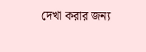দেখা করার জন্য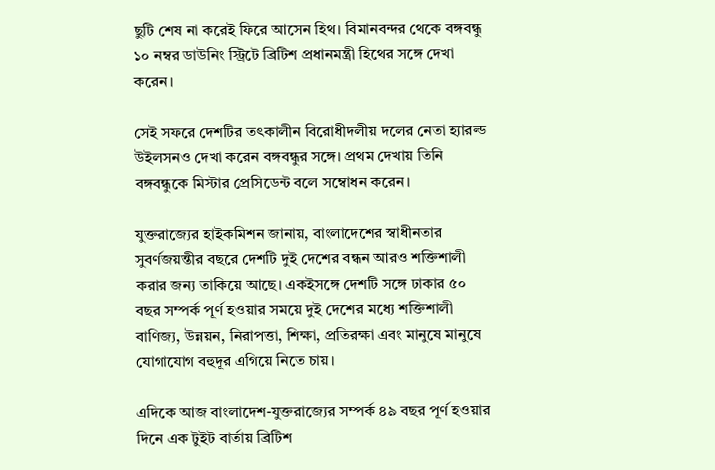ছুটি শেষ না করেই ফিরে আসেন হিথ। বিমানবন্দর থেকে বঙ্গবন্ধু ১০ নম্বর ডাউনিং স্ট্রিটে ব্রিটিশ প্রধানমন্ত্রী হিথের সঙ্গে দেখা করেন।

সেই সফরে দেশটির তৎকালীন বিরোধীদলীয় দলের নেতা হ্যারল্ড উইলসনও দেখা করেন বঙ্গবন্ধুর সঙ্গে। প্রথম দেখায় তিনি বঙ্গবন্ধুকে মিস্টার প্রেসিডেন্ট বলে সম্বোধন করেন।

যুক্তরাজ্যের হাইকমিশন জানায়, বাংলাদেশের স্বাধীনতার সুবর্ণজয়ন্তীর বছরে দেশটি দুই দেশের বন্ধন আরও শক্তিশালী করার জন্য তাকিয়ে আছে। একইসঙ্গে দেশটি সঙ্গে ঢাকার ৫০ বছর সম্পর্ক পূর্ণ হওয়ার সময়ে দুই দেশের মধ্যে শক্তিশালী বাণিজ্য, উন্নয়ন, নিরাপত্তা, শিক্ষা, প্রতিরক্ষা এবং মানুষে মানুষে যোগাযোগ বহুদূর এগিয়ে নিতে চায়।

এদিকে আজ বাংলাদেশ-যুক্তরাজ্যের সম্পর্ক ৪৯ বছর পূর্ণ হওয়ার দিনে এক টুইট বার্তায় ব্রিটিশ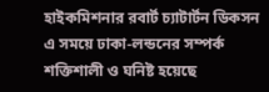হাইকমিশনার রবার্ট চ্যাটার্টন ডিকসন এ সময়ে ঢাকা-লন্ডনের সম্পর্ক শক্তিশালী ও ঘনিষ্ট হয়েছে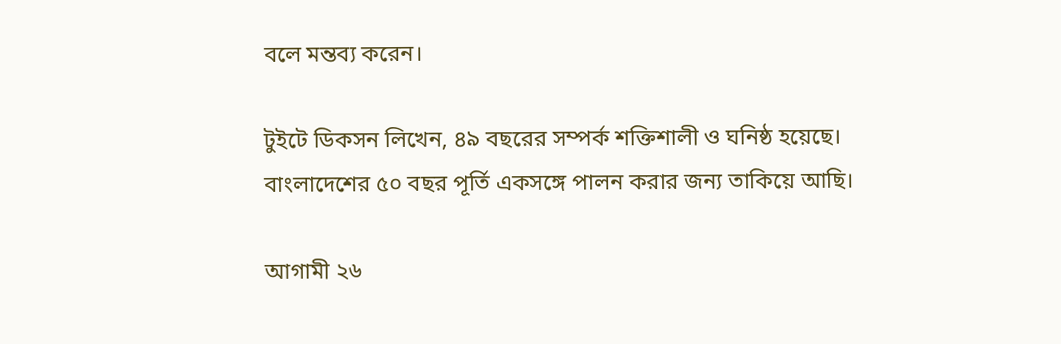বলে মন্তব্য করেন।

টুইটে ডিকসন লিখেন, ৪৯ বছরের সম্পর্ক শক্তিশালী ও ঘনিষ্ঠ হয়েছে। বাংলাদেশের ৫০ বছর পূর্তি একসঙ্গে পালন করার জন্য তাকিয়ে আছি।

আগামী ২৬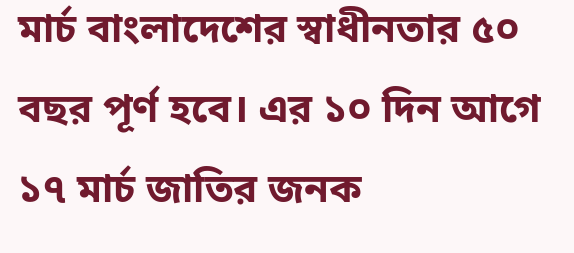মার্চ বাংলাদেশের স্বাধীনতার ৫০ বছর পূর্ণ হবে। এর ১০ দিন আগে ১৭ মার্চ জাতির জনক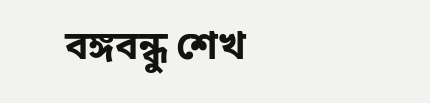বঙ্গবন্ধু শেখ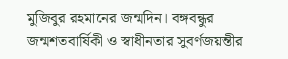মুজিবুর রহমানের জন্মদিন। বঙ্গবন্ধুর জন্মশতবার্ষিকী ও স্বাধীনতার সুবর্ণজয়ন্তীর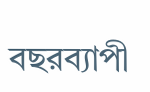বছরব্যাপী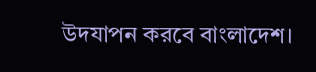উদযাপন করবে বাংলাদেশ।